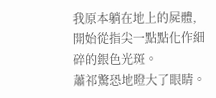我原本躺在地上的屍體,開始從指尖一點點化作細碎的銀色光斑。
蕭祁驚恐地瞪大了眼睛。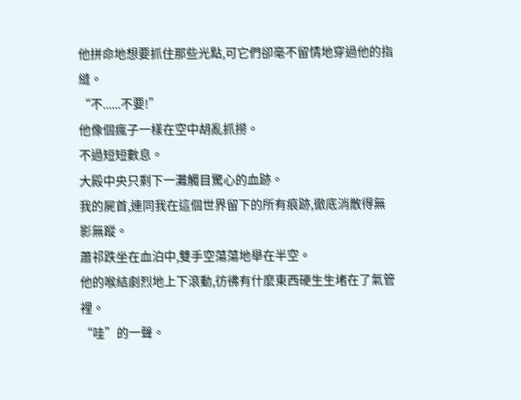他拼命地想要抓住那些光點,可它們卻毫不留情地穿過他的指縫。
“不......不要!”
他像個瘋子一樣在空中胡亂抓撈。
不過短短數息。
大殿中央只剩下一灘觸目驚心的血跡。
我的屍首,連同我在這個世界留下的所有痕跡,徹底消散得無影無蹤。
蕭祁跌坐在血泊中,雙手空蕩蕩地舉在半空。
他的喉結劇烈地上下滾動,彷彿有什麼東西硬生生堵在了氣管裡。
“哇”的一聲。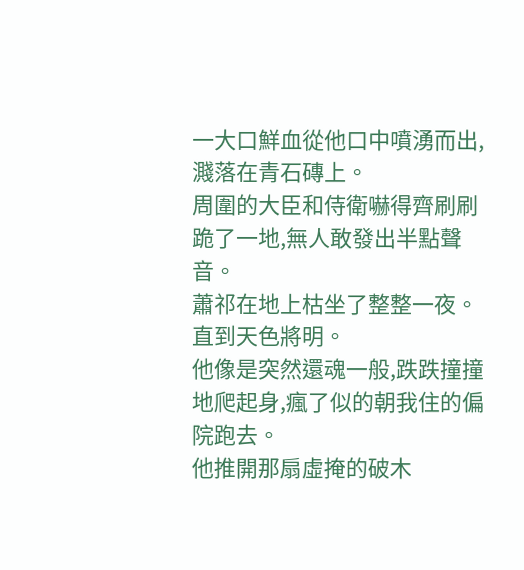一大口鮮血從他口中噴湧而出,濺落在青石磚上。
周圍的大臣和侍衛嚇得齊刷刷跪了一地,無人敢發出半點聲音。
蕭祁在地上枯坐了整整一夜。
直到天色將明。
他像是突然還魂一般,跌跌撞撞地爬起身,瘋了似的朝我住的偏院跑去。
他推開那扇虛掩的破木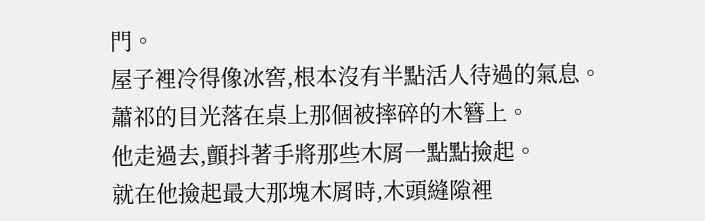門。
屋子裡冷得像冰窖,根本沒有半點活人待過的氣息。
蕭祁的目光落在桌上那個被摔碎的木簪上。
他走過去,顫抖著手將那些木屑一點點撿起。
就在他撿起最大那塊木屑時,木頭縫隙裡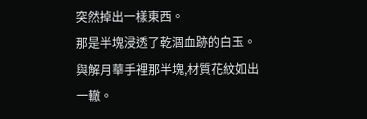突然掉出一樣東西。
那是半塊浸透了乾涸血跡的白玉。
與解月華手裡那半塊,材質花紋如出一轍。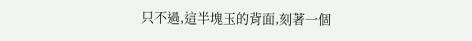只不過,這半塊玉的背面,刻著一個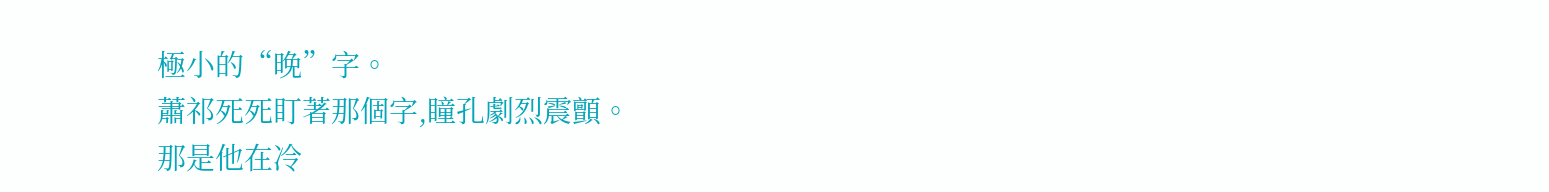極小的“晚”字。
蕭祁死死盯著那個字,瞳孔劇烈震顫。
那是他在冷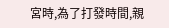宮時,為了打發時間,親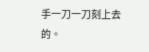手一刀一刀刻上去的。